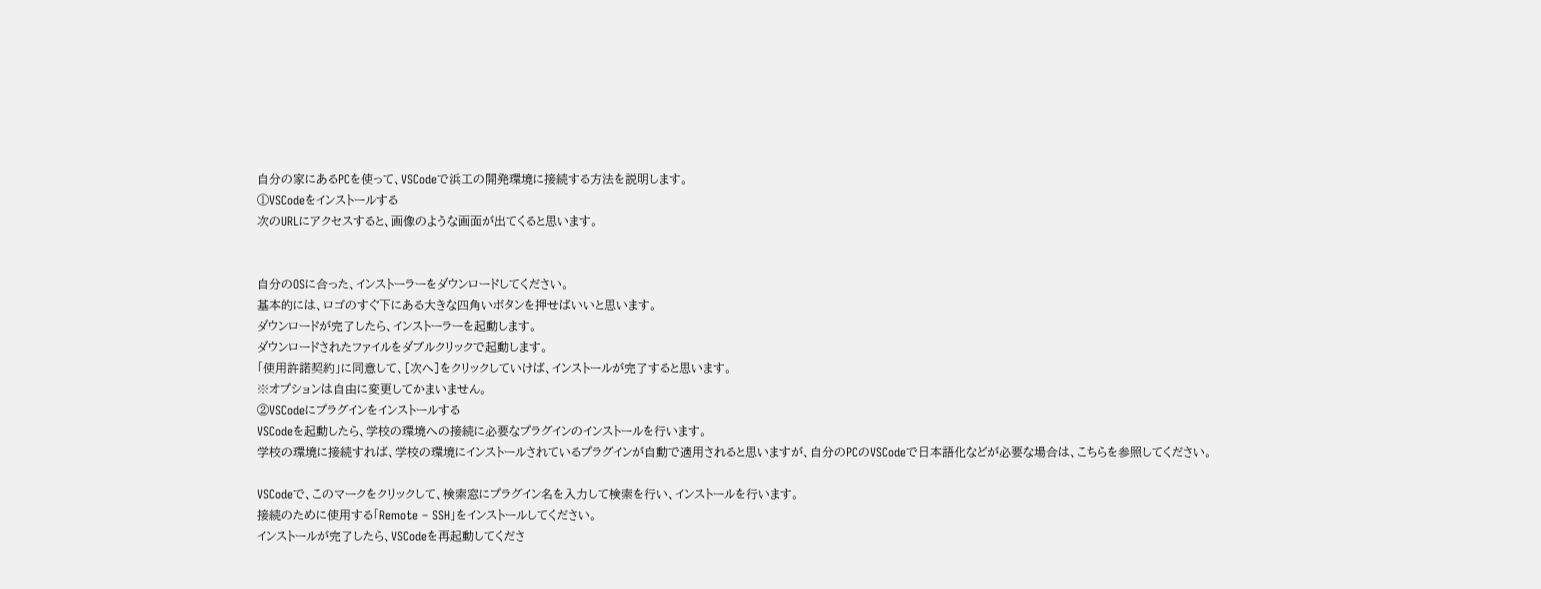自分の家にあるPCを使って、VSCodeで浜工の開発環境に接続する方法を説明します。
①VSCodeをインストールする
次のURLにアクセスすると、画像のような画面が出てくると思います。


自分のOSに合った、インストーラーをダウンロードしてください。
基本的には、ロゴのすぐ下にある大きな四角いボタンを押せばいいと思います。
ダウンロードが完了したら、インストーラーを起動します。
ダウンロードされたファイルをダブルクリックで起動します。
「使用許諾契約」に同意して、[次へ]をクリックしていけば、インストールが完了すると思います。
※オプションは自由に変更してかまいません。
②VSCodeにプラグインをインストールする
VSCodeを起動したら、学校の環境への接続に必要なプラグインのインストールを行います。
学校の環境に接続すれば、学校の環境にインストールされているプラグインが自動で適用されると思いますが、自分のPCのVSCodeで日本語化などが必要な場合は、こちらを参照してください。

VSCodeで、このマークをクリックして、検索窓にプラグイン名を入力して検索を行い、インストールを行います。
接続のために使用する「Remote – SSH」をインストールしてください。
インストールが完了したら、VSCodeを再起動してくださ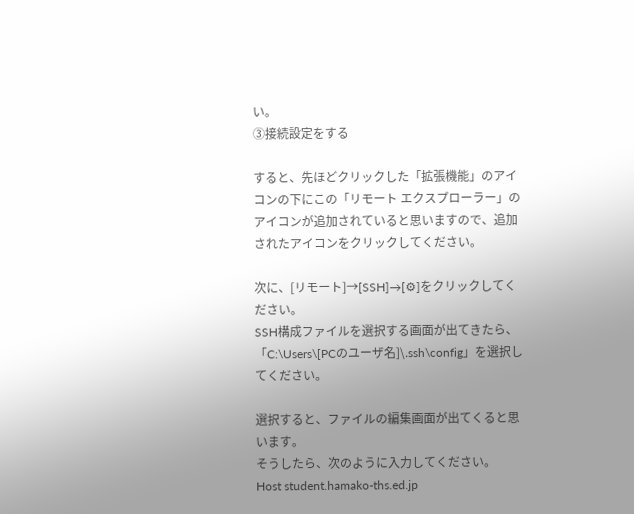い。
③接続設定をする

すると、先ほどクリックした「拡張機能」のアイコンの下にこの「リモート エクスプローラー」のアイコンが追加されていると思いますので、追加されたアイコンをクリックしてください。

次に、[リモート]→[SSH]→[⚙]をクリックしてください。
SSH構成ファイルを選択する画面が出てきたら、「C:\Users\[PCのユーザ名]\.ssh\config」を選択してください。

選択すると、ファイルの編集画面が出てくると思います。
そうしたら、次のように入力してください。
Host student.hamako-ths.ed.jp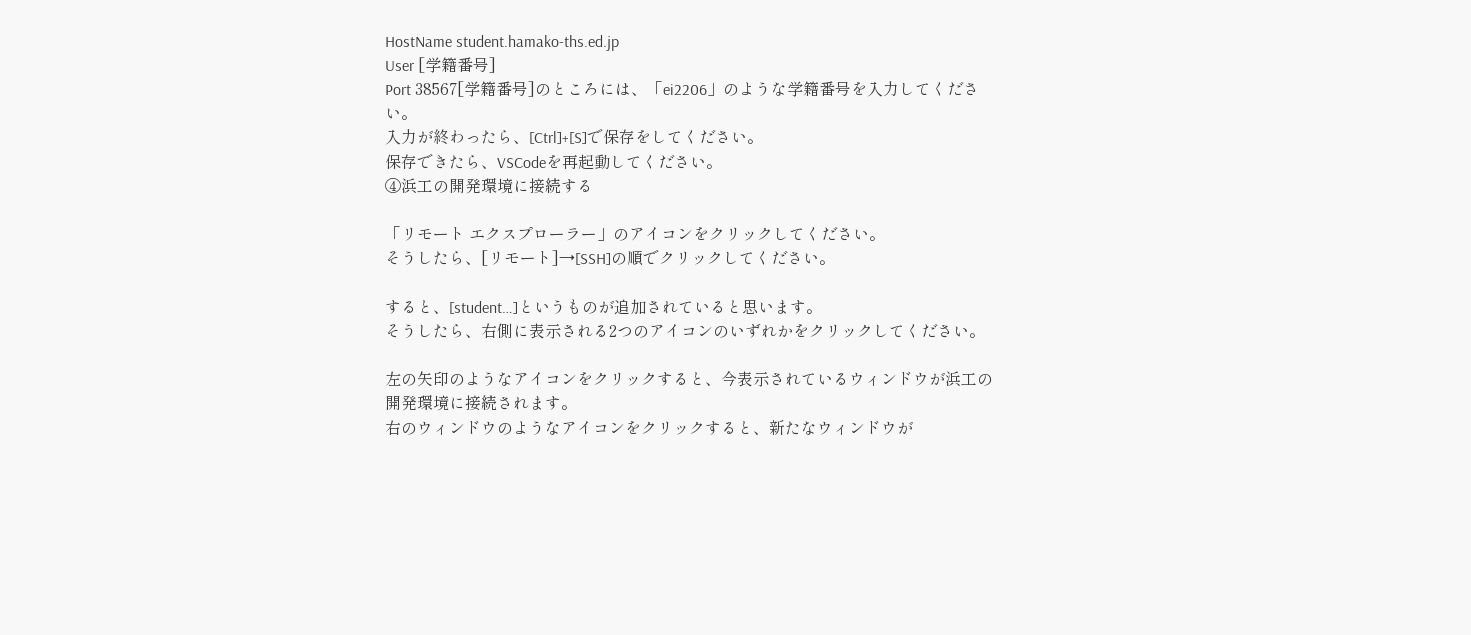HostName student.hamako-ths.ed.jp
User [学籍番号]
Port 38567[学籍番号]のところには、「ei2206」のような学籍番号を入力してください。
入力が終わったら、[Ctrl]+[S]で保存をしてください。
保存できたら、VSCodeを再起動してください。
④浜工の開発環境に接続する

「リモート エクスプローラー」のアイコンをクリックしてください。
そうしたら、[リモート]→[SSH]の順でクリックしてください。

すると、[student…]というものが追加されていると思います。
そうしたら、右側に表示される2つのアイコンのいずれかをクリックしてください。

左の矢印のようなアイコンをクリックすると、今表示されているウィンドウが浜工の開発環境に接続されます。
右のウィンドウのようなアイコンをクリックすると、新たなウィンドウが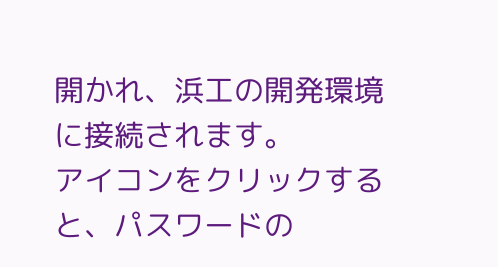開かれ、浜工の開発環境に接続されます。
アイコンをクリックすると、パスワードの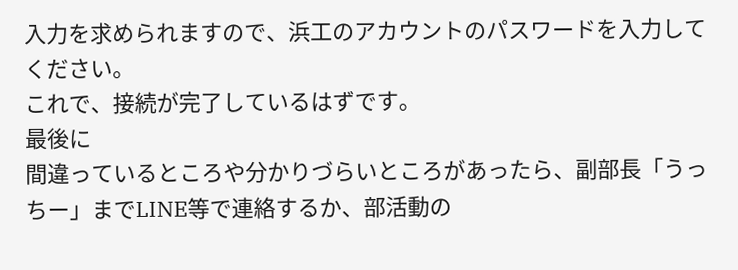入力を求められますので、浜工のアカウントのパスワードを入力してください。
これで、接続が完了しているはずです。
最後に
間違っているところや分かりづらいところがあったら、副部長「うっちー」までLINE等で連絡するか、部活動の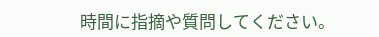時間に指摘や質問してください。